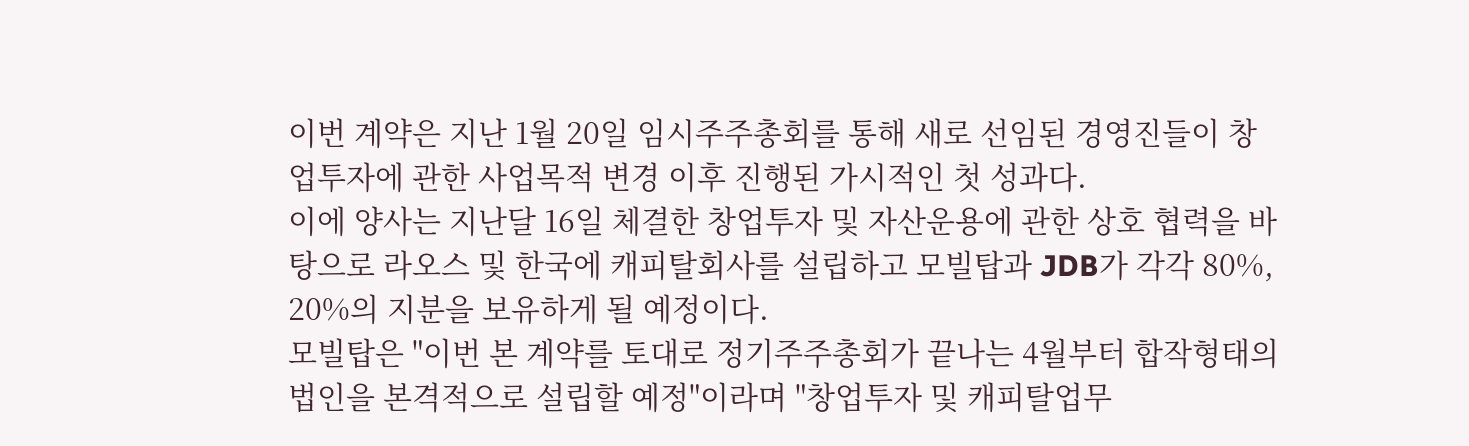이번 계약은 지난 1월 20일 임시주주총회를 통해 새로 선임된 경영진들이 창업투자에 관한 사업목적 변경 이후 진행된 가시적인 첫 성과다.
이에 양사는 지난달 16일 체결한 창업투자 및 자산운용에 관한 상호 협력을 바탕으로 라오스 및 한국에 캐피탈회사를 설립하고 모빌탑과 JDB가 각각 80%, 20%의 지분을 보유하게 될 예정이다.
모빌탑은 "이번 본 계약를 토대로 정기주주총회가 끝나는 4월부터 합작형태의 법인을 본격적으로 설립할 예정"이라며 "창업투자 및 캐피탈업무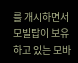를 개시하면서 모빌탑이 보유하고 있는 모바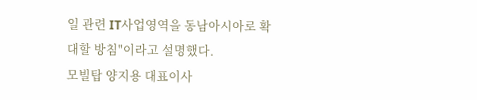일 관련 IT사업영역을 동남아시아로 확대할 방침"이라고 설명했다.
모빌탑 양지용 대표이사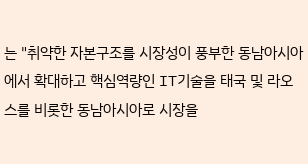는 "취약한 자본구조를 시장성이 풍부한 동남아시아에서 확대하고 핵심역량인 IT기술을 태국 및 라오스를 비롯한 동남아시아로 시장을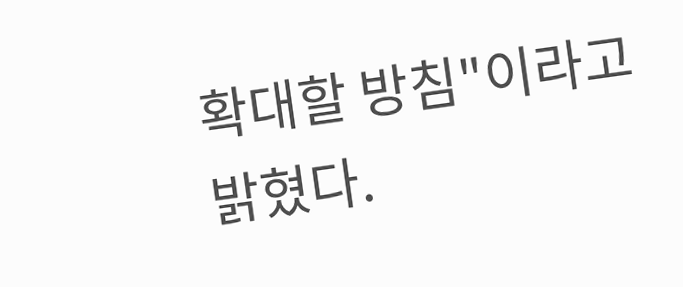확대할 방침"이라고 밝혔다.